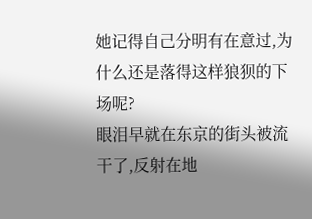她记得自己分明有在意过,为什么还是落得这样狼狈的下场呢?
眼泪早就在东京的街头被流干了,反射在地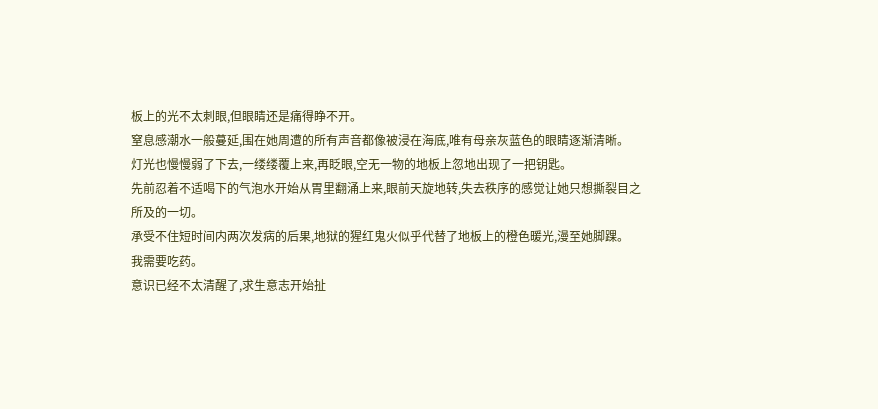板上的光不太刺眼,但眼睛还是痛得睁不开。
窒息感潮水一般蔓延,围在她周遭的所有声音都像被浸在海底,唯有母亲灰蓝色的眼睛逐渐清晰。
灯光也慢慢弱了下去,一缕缕覆上来,再眨眼,空无一物的地板上忽地出现了一把钥匙。
先前忍着不适喝下的气泡水开始从胃里翻涌上来,眼前天旋地转,失去秩序的感觉让她只想撕裂目之所及的一切。
承受不住短时间内两次发病的后果,地狱的猩红鬼火似乎代替了地板上的橙色暖光,漫至她脚踝。
我需要吃药。
意识已经不太清醒了,求生意志开始扯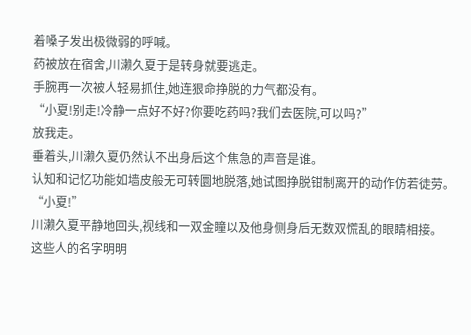着嗓子发出极微弱的呼喊。
药被放在宿舍,川濑久夏于是转身就要逃走。
手腕再一次被人轻易抓住,她连狠命挣脱的力气都没有。
“小夏!别走!冷静一点好不好?你要吃药吗?我们去医院,可以吗?”
放我走。
垂着头,川濑久夏仍然认不出身后这个焦急的声音是谁。
认知和记忆功能如墙皮般无可转圜地脱落,她试图挣脱钳制离开的动作仿若徒劳。
“小夏!”
川濑久夏平静地回头,视线和一双金瞳以及他身侧身后无数双慌乱的眼睛相接。
这些人的名字明明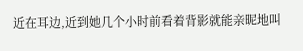近在耳边,近到她几个小时前看着背影就能亲昵地叫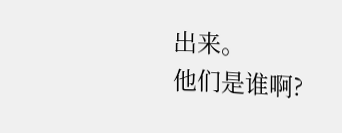出来。
他们是谁啊?